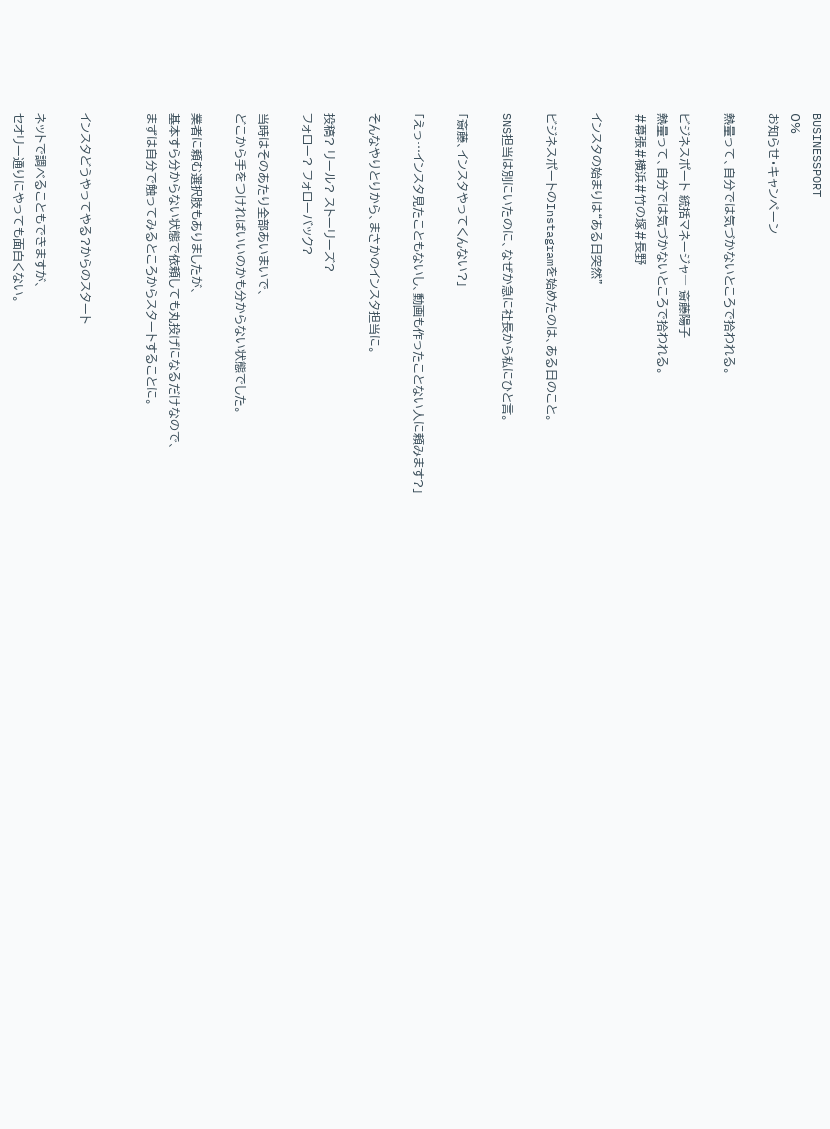BUSINESSPORT
0%
お知らせ・キャンペーン

熱量って、自分では気づかないところで拾われる。

ビジネスポート 統括マネージャ― 斎藤陽子
熱量って、自分では気づかないところで拾われる。
#幕張#横浜#竹の塚#長野

インスタの始まりは“ある日突然”

ビジネスポートのInstagramを始めたのは、ある日のこと。

SNS担当は別にいたのに、なぜか急に社長から私にひと言。

「斎藤、インスタやってくんない?」

「えっ…インスタ見たこともないし、動画も作ったことない人に頼みます?」

そんなやりとりから、まさかのインスタ担当に。

投稿? リール? ストーリーズ?
フォロー? フォローバック?

当時はそのあたり全部あいまいで、
どこから手をつければいいのかも分からない状態でした。

業者に頼む選択肢もありましたが、
基本すら分からない状態で依頼しても丸投げになるだけなので、
まずは自分で触ってみるところからスタートすることに。


インスタどうやってやる?からのスタート

ネットで調べることもできますが、
セオリー通りにやっても面白くない。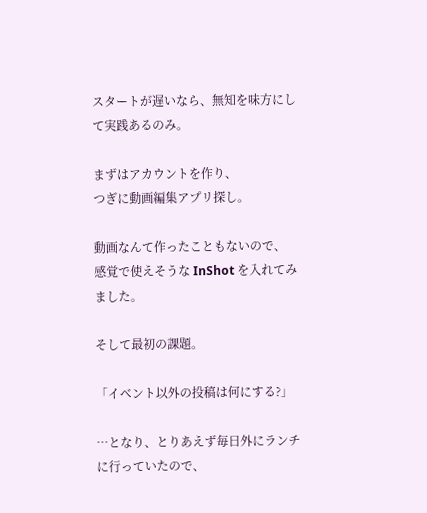スタートが遅いなら、無知を味方にして実践あるのみ。

まずはアカウントを作り、
つぎに動画編集アプリ探し。

動画なんて作ったこともないので、
感覚で使えそうな InShot を入れてみました。

そして最初の課題。

「イベント以外の投稿は何にする?」

…となり、とりあえず毎日外にランチに行っていたので、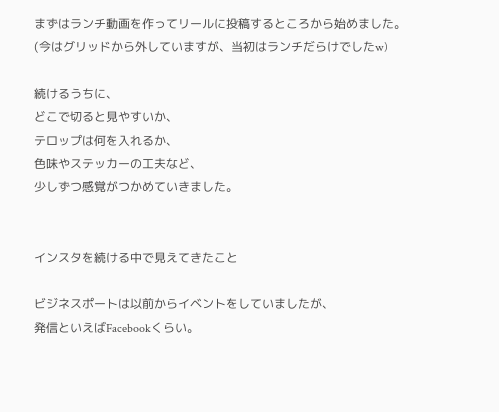まずはランチ動画を作ってリールに投稿するところから始めました。
(今はグリッドから外していますが、当初はランチだらけでしたw)

続けるうちに、
どこで切ると見やすいか、
テロップは何を入れるか、
色味やステッカーの工夫など、
少しずつ感覚がつかめていきました。


インスタを続ける中で見えてきたこと

ビジネスポートは以前からイベントをしていましたが、
発信といえばFacebookくらい。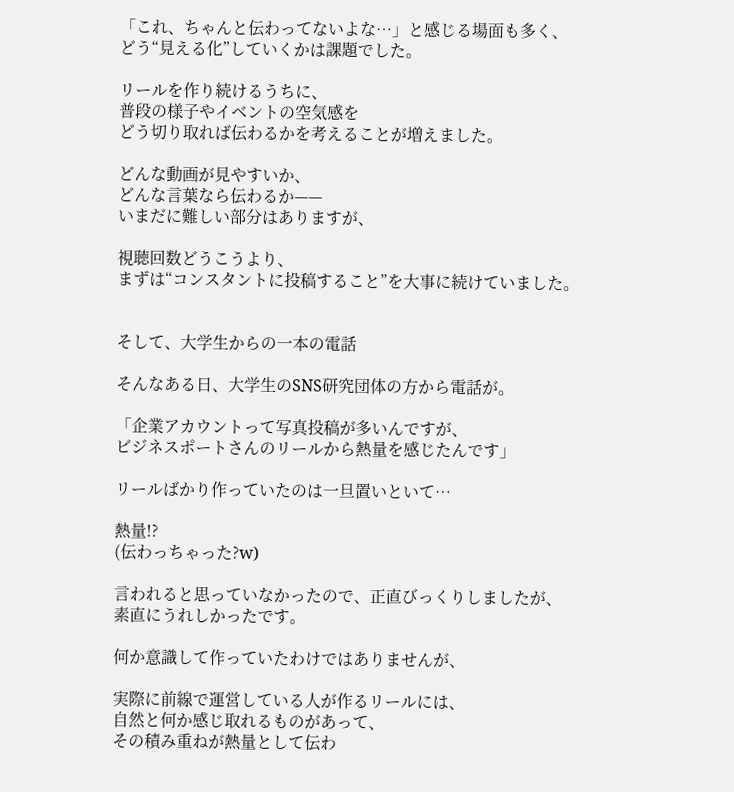「これ、ちゃんと伝わってないよな…」と感じる場面も多く、
どう“見える化”していくかは課題でした。

リールを作り続けるうちに、
普段の様子やイベントの空気感を
どう切り取れば伝わるかを考えることが増えました。

どんな動画が見やすいか、
どんな言葉なら伝わるか——
いまだに難しい部分はありますが、

視聴回数どうこうより、
まずは“コンスタントに投稿すること”を大事に続けていました。


そして、大学生からの一本の電話

そんなある日、大学生のSNS研究団体の方から電話が。

「企業アカウントって写真投稿が多いんですが、
ビジネスポートさんのリールから熱量を感じたんです」

リールばかり作っていたのは一旦置いといて…

熱量!?
(伝わっちゃった?w)

言われると思っていなかったので、正直びっくりしましたが、
素直にうれしかったです。

何か意識して作っていたわけではありませんが、

実際に前線で運営している人が作るリールには、
自然と何か感じ取れるものがあって、
その積み重ねが熱量として伝わ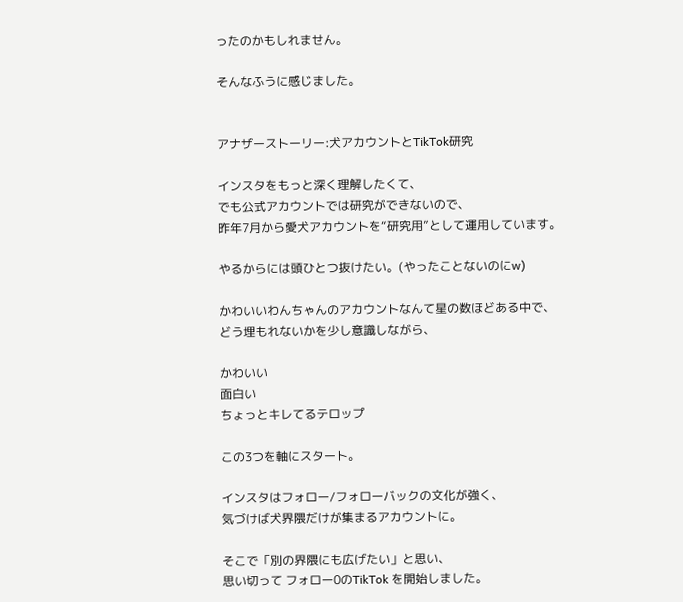ったのかもしれません。

そんなふうに感じました。


アナザーストーリー:犬アカウントとTikTok研究

インスタをもっと深く理解したくて、
でも公式アカウントでは研究ができないので、
昨年7月から愛犬アカウントを“研究用”として運用しています。

やるからには頭ひとつ抜けたい。(やったことないのにw)

かわいいわんちゃんのアカウントなんて星の数ほどある中で、
どう埋もれないかを少し意識しながら、

かわいい
面白い
ちょっとキレてるテロップ

この3つを軸にスタート。

インスタはフォロー/フォローバックの文化が強く、
気づけば犬界隈だけが集まるアカウントに。

そこで「別の界隈にも広げたい」と思い、
思い切って フォロー0のTikTok を開始しました。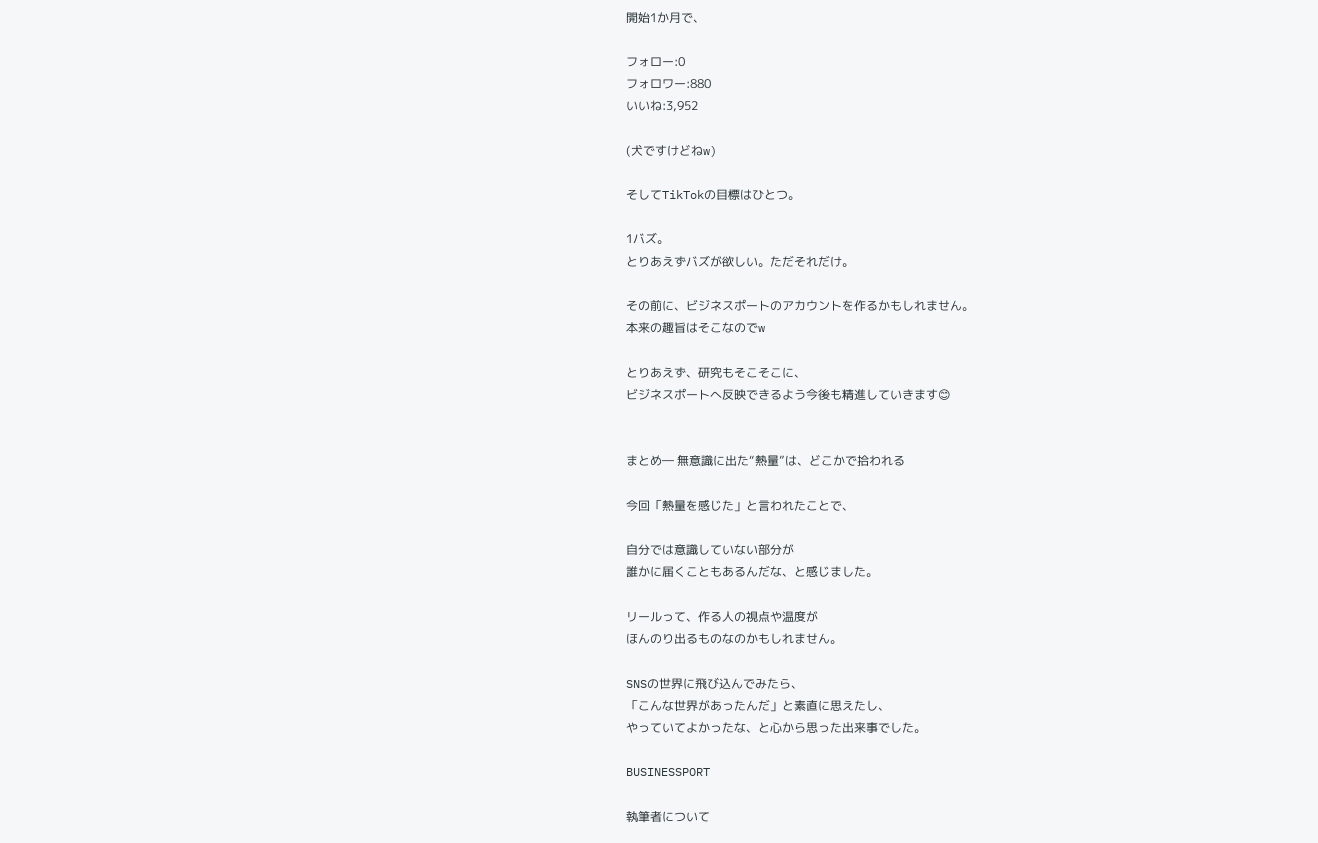開始1か月で、

フォロー:0
フォロワー:880
いいね:3,952

(犬ですけどねw)

そしてTikTokの目標はひとつ。

1バズ。
とりあえずバズが欲しい。ただそれだけ。

その前に、ビジネスポートのアカウントを作るかもしれません。
本来の趣旨はそこなのでw

とりあえず、研究もそこそこに、
ビジネスポートへ反映できるよう今後も精進していきます😊


まとめ― 無意識に出た“熱量”は、どこかで拾われる

今回「熱量を感じた」と言われたことで、

自分では意識していない部分が
誰かに届くこともあるんだな、と感じました。

リールって、作る人の視点や温度が
ほんのり出るものなのかもしれません。

SNSの世界に飛び込んでみたら、
「こんな世界があったんだ」と素直に思えたし、
やっていてよかったな、と心から思った出来事でした。

BUSINESSPORT

執筆者について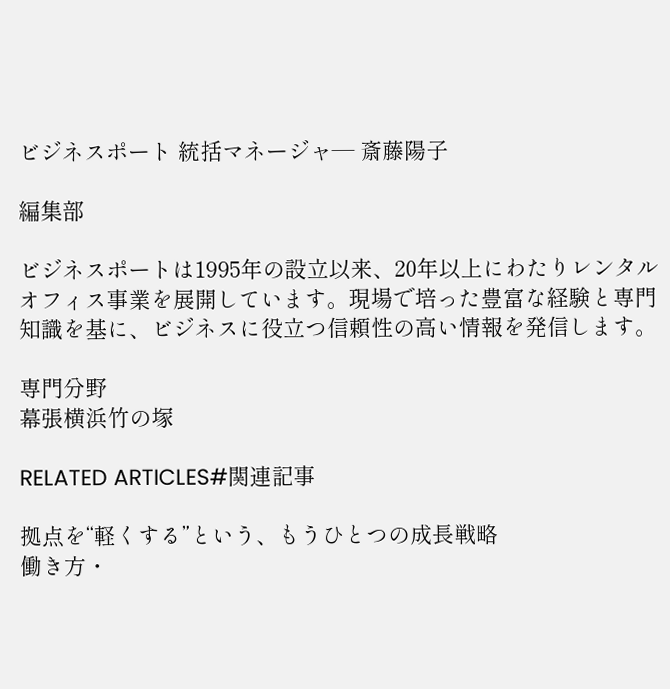ビジネスポート 統括マネージャ― 斎藤陽子

編集部

ビジネスポートは1995年の設立以来、20年以上にわたりレンタルオフィス事業を展開しています。現場で培った豊富な経験と専門知識を基に、ビジネスに役立つ信頼性の高い情報を発信します。

専門分野
幕張横浜竹の塚

RELATED ARTICLES#関連記事

拠点を“軽くする”という、もうひとつの成長戦略
働き方・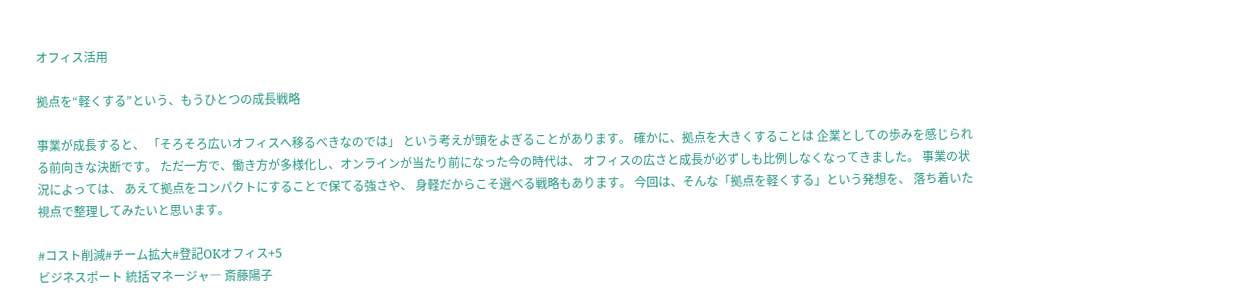オフィス活用

拠点を“軽くする”という、もうひとつの成長戦略

事業が成長すると、 「そろそろ広いオフィスへ移るべきなのでは」 という考えが頭をよぎることがあります。 確かに、拠点を大きくすることは 企業としての歩みを感じられる前向きな決断です。 ただ一方で、働き方が多様化し、オンラインが当たり前になった今の時代は、 オフィスの広さと成長が必ずしも比例しなくなってきました。 事業の状況によっては、 あえて拠点をコンパクトにすることで保てる強さや、 身軽だからこそ選べる戦略もあります。 今回は、そんな「拠点を軽くする」という発想を、 落ち着いた視点で整理してみたいと思います。

#コスト削減#チーム拡大#登記OKオフィス+5
ビジネスポート 統括マネージャ― 斎藤陽子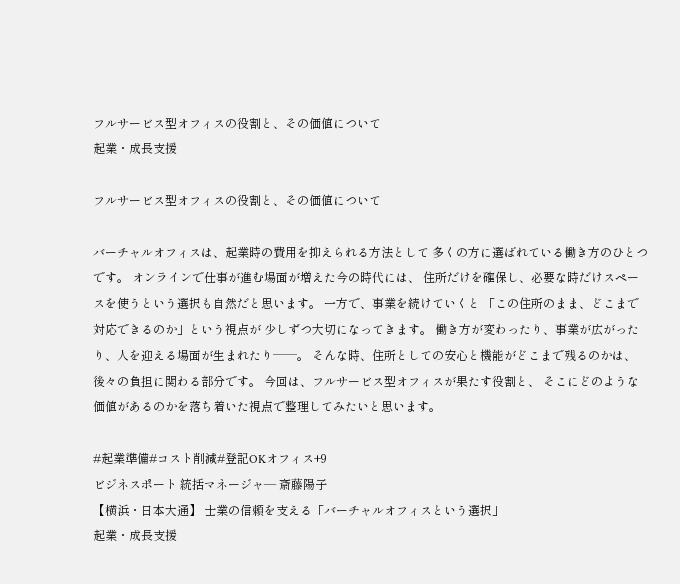フルサービス型オフィスの役割と、その価値について
起業・成長支援

フルサービス型オフィスの役割と、その価値について

バーチャルオフィスは、起業時の費用を抑えられる方法として 多くの方に選ばれている働き方のひとつです。 オンラインで仕事が進む場面が増えた今の時代には、 住所だけを確保し、必要な時だけスペースを使うという選択も自然だと思います。 一方で、事業を続けていくと 「この住所のまま、どこまで対応できるのか」という視点が 少しずつ大切になってきます。 働き方が変わったり、事業が広がったり、人を迎える場面が生まれたり──。 そんな時、住所としての安心と機能がどこまで残るのかは、 後々の負担に関わる部分です。 今回は、フルサービス型オフィスが果たす役割と、 そこにどのような価値があるのかを落ち着いた視点で整理してみたいと思います。

#起業準備#コスト削減#登記OKオフィス+9
ビジネスポート 統括マネージャ― 斎藤陽子
【横浜・日本大通】 士業の信頼を支える「バーチャルオフィスという選択」
起業・成長支援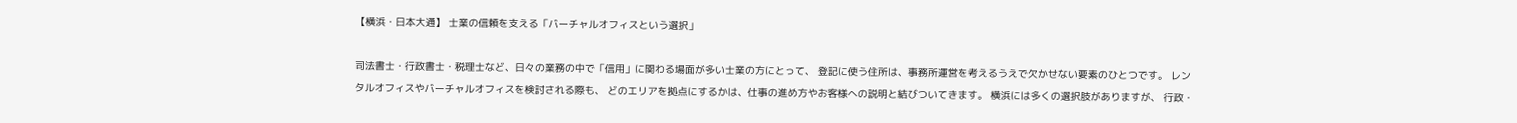【横浜・日本大通】 士業の信頼を支える「バーチャルオフィスという選択」

司法書士・行政書士・税理士など、日々の業務の中で「信用」に関わる場面が多い士業の方にとって、 登記に使う住所は、事務所運営を考えるうえで欠かせない要素のひとつです。 レンタルオフィスやバーチャルオフィスを検討される際も、 どのエリアを拠点にするかは、仕事の進め方やお客様への説明と結びついてきます。 横浜には多くの選択肢がありますが、 行政・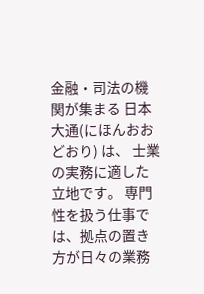金融・司法の機関が集まる 日本大通(にほんおおどおり) は、 士業の実務に適した立地です。 専門性を扱う仕事では、拠点の置き方が日々の業務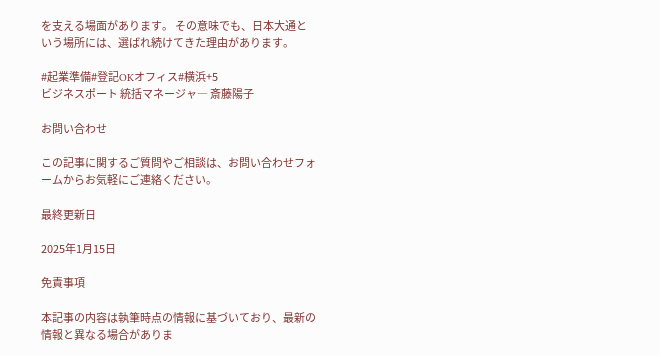を支える場面があります。 その意味でも、日本大通という場所には、選ばれ続けてきた理由があります。

#起業準備#登記OKオフィス#横浜+5
ビジネスポート 統括マネージャ― 斎藤陽子

お問い合わせ

この記事に関するご質問やご相談は、お問い合わせフォームからお気軽にご連絡ください。

最終更新日

2025年1月15日

免責事項

本記事の内容は執筆時点の情報に基づいており、最新の情報と異なる場合がありま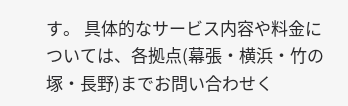す。 具体的なサービス内容や料金については、各拠点(幕張・横浜・竹の塚・長野)までお問い合わせく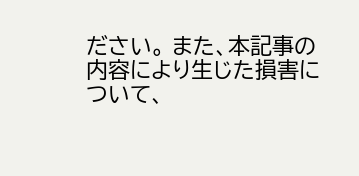ださい。 また、本記事の内容により生じた損害について、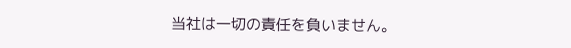当社は一切の責任を負いません。